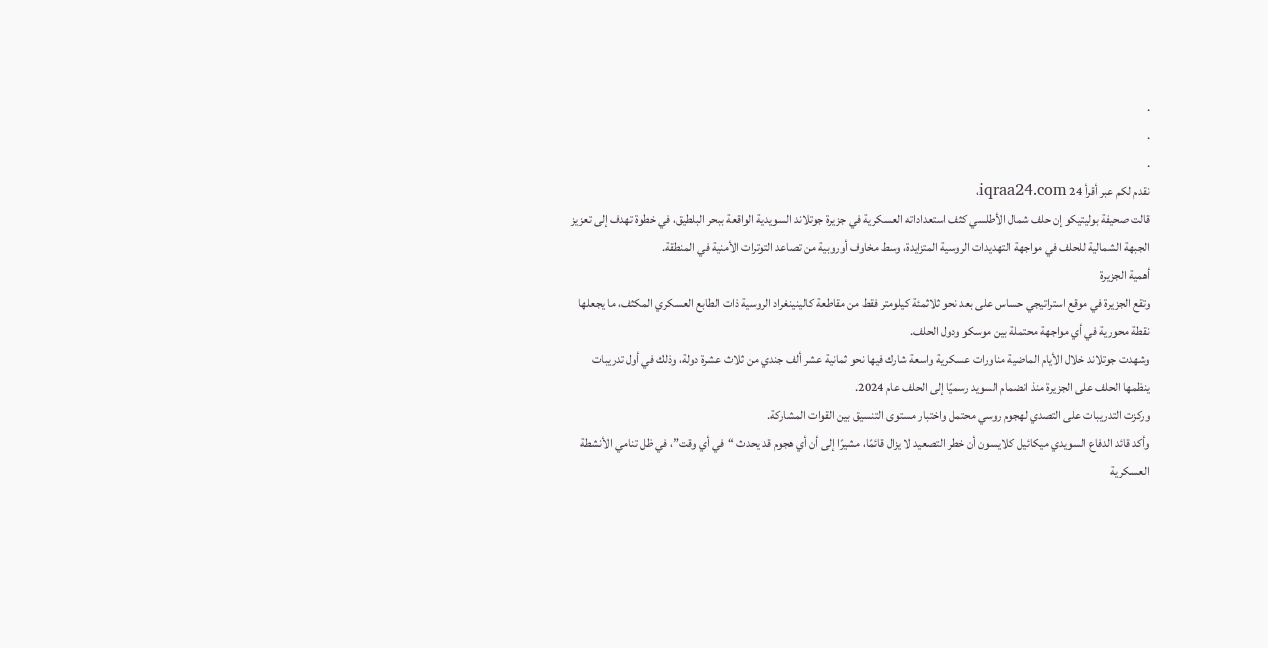.
.
.
نقدم لكم عبر أقرأ 24 iqraa24.com،
قالت صحيفة بوليتيكو إن حلف شمال الأطلسي كثف استعداداته العسكرية في جزيرة جوتلاند السويدية الواقعة ببحر البلطيق، في خطوة تهدف إلى تعزيز الجبهة الشمالية للحلف في مواجهة التهديدات الروسية المتزايدة، وسط مخاوف أوروبية من تصاعد التوترات الأمنية في المنطقة.
أهمية الجزيرة
وتقع الجزيرة في موقع استراتيجي حساس على بعد نحو ثلاثمئة كيلومتر فقط من مقاطعة كالينينغراد الروسية ذات الطابع العسكري المكثف، ما يجعلها نقطة محورية في أي مواجهة محتملة بين موسكو ودول الحلف.
وشهدت جوتلاند خلال الأيام الماضية مناورات عسكرية واسعة شارك فيها نحو ثمانية عشر ألف جندي من ثلاث عشرة دولة، وذلك في أول تدريبات ينظمها الحلف على الجزيرة منذ انضمام السويد رسميًا إلى الحلف عام 2024.
وركزت التدريبات على التصدي لهجوم روسي محتمل واختبار مستوى التنسيق بين القوات المشاركة.
وأكد قائد الدفاع السويدي ميكائيل كلايسون أن خطر التصعيد لا يزال قائمًا، مشيرًا إلى أن أي هجوم قد يحدث “في أي وقت”، في ظل تنامي الأنشطة العسكرية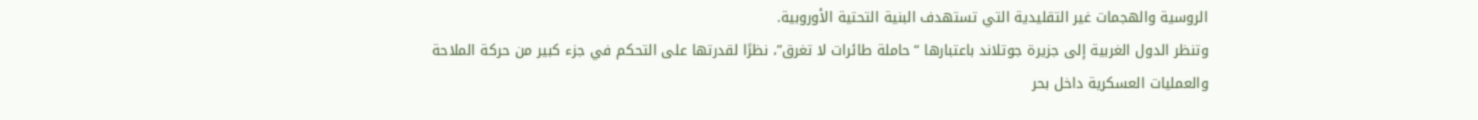الروسية والهجمات غير التقليدية التي تستهدف البنية التحتية الأوروبية.
وتنظر الدول الغربية إلى جزيرة جوتلاند باعتبارها “حاملة طائرات لا تغرق”، نظرًا لقدرتها على التحكم في جزء كبير من حركة الملاحة والعمليات العسكرية داخل بحر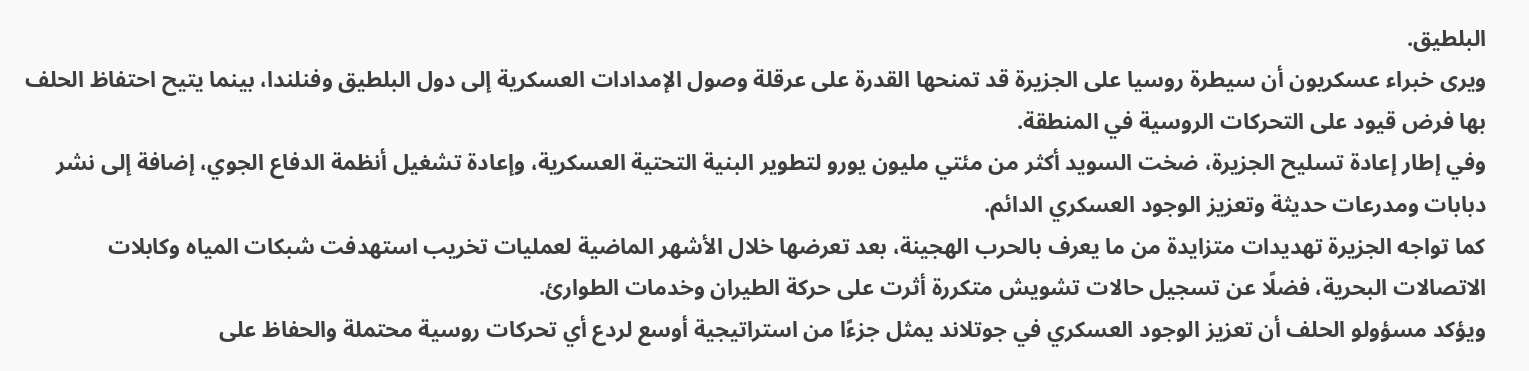البلطيق.
ويرى خبراء عسكريون أن سيطرة روسيا على الجزيرة قد تمنحها القدرة على عرقلة وصول الإمدادات العسكرية إلى دول البلطيق وفنلندا، بينما يتيح احتفاظ الحلف بها فرض قيود على التحركات الروسية في المنطقة.
وفي إطار إعادة تسليح الجزيرة، ضخت السويد أكثر من مئتي مليون يورو لتطوير البنية التحتية العسكرية، وإعادة تشغيل أنظمة الدفاع الجوي، إضافة إلى نشر دبابات ومدرعات حديثة وتعزيز الوجود العسكري الدائم.
كما تواجه الجزيرة تهديدات متزايدة من ما يعرف بالحرب الهجينة، بعد تعرضها خلال الأشهر الماضية لعمليات تخريب استهدفت شبكات المياه وكابلات الاتصالات البحرية، فضلًا عن تسجيل حالات تشويش متكررة أثرت على حركة الطيران وخدمات الطوارئ.
ويؤكد مسؤولو الحلف أن تعزيز الوجود العسكري في جوتلاند يمثل جزءًا من استراتيجية أوسع لردع أي تحركات روسية محتملة والحفاظ على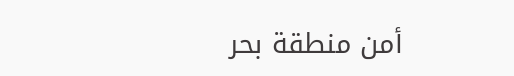أمن منطقة بحر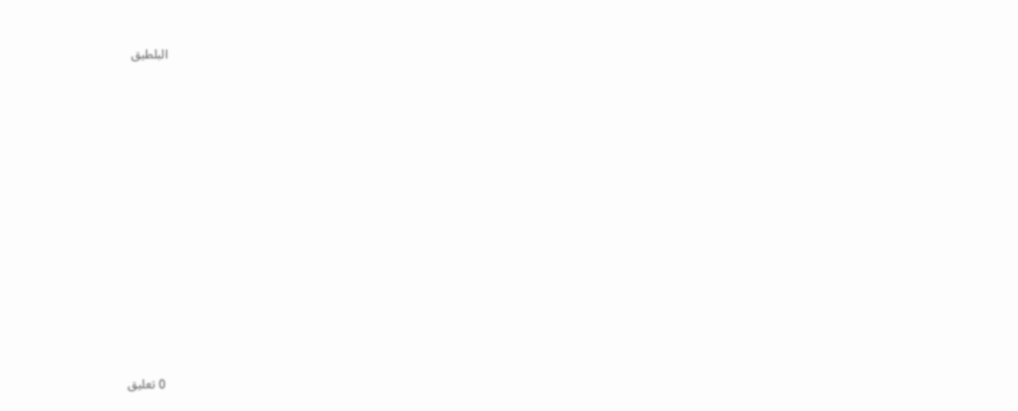البلطيق













0 تعليق